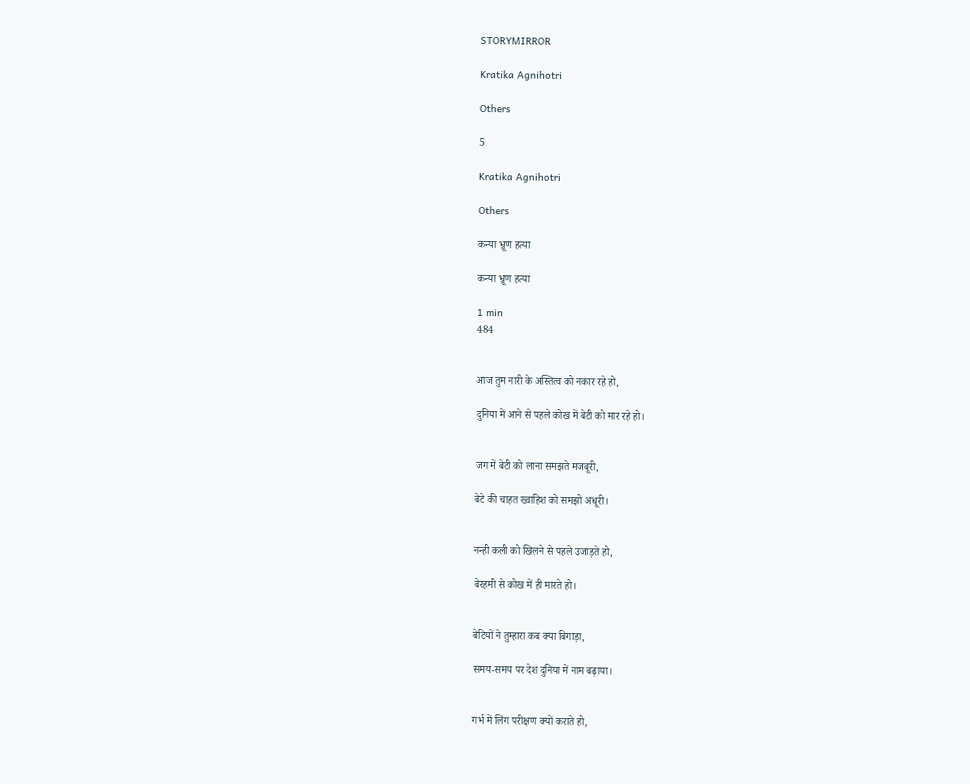STORYMIRROR

Kratika Agnihotri

Others

5

Kratika Agnihotri

Others

कन्या भ्रूण हत्या

कन्या भ्रूण हत्या

1 min
484


आज तुम नारी के अस्तित्व को नकार रहे हो,

दुनिया में आने से पहले कोख में बेटी को मार रहे हो।


जग में बेटी को लाना समझते मजबूरी,

बेटे की चाहत ख्वाहिश को समझो अधूरी।


नन्ही कली को खिलने से पहले उजाड़ते हो,

बेरहमी से कोख में ही मारते हो।


बेटियों ने तुम्हारा कब क्या बिगाड़ा,

समय-समय पर देश दुनिया में नाम बढ़ाया।


गर्भ में लिंग परीक्षण क्यों कराते हो,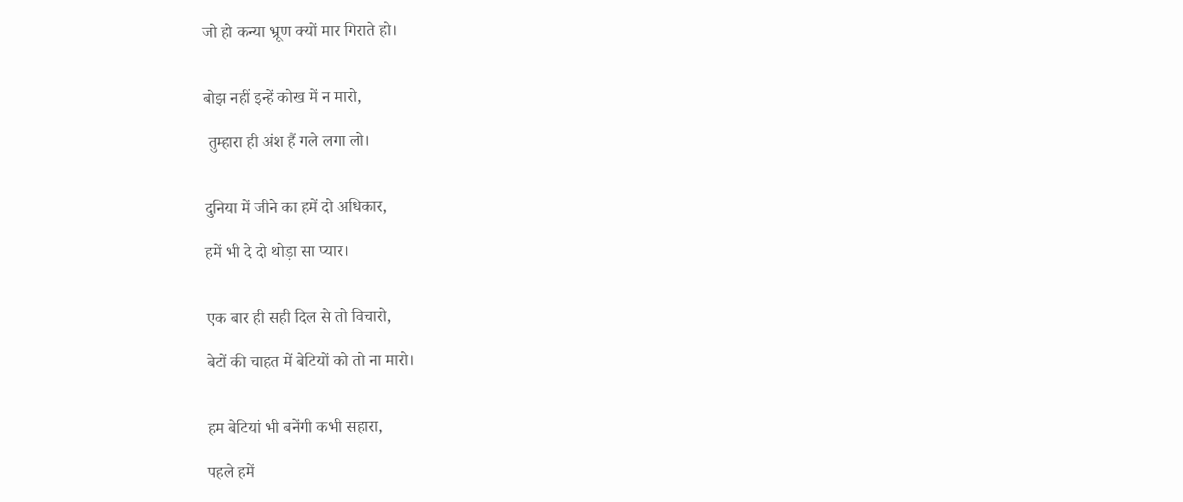जो हो कन्या भ्रूण क्यों मार गिराते हो।


बोझ नहीं इन्हें कोख में न मारो,

 तुम्हारा ही अंश हैं गले लगा लो।


दुनिया में जीने का हमें दो अधिकार,

हमें भी दे दो थोड़ा सा प्यार।


एक बार ही सही दिल से तो विचारो,

बेटों की चाहत में बेटियों को तो ना मारो।


हम बेटियां भी बनेंगी कभी सहारा,

पहले हमें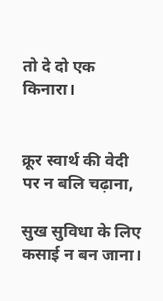तो दे दो एक किनारा।


क्रूर स्वार्थ की वेदी पर न बलि चढ़ाना,

सुख सुविधा के लिए कसाई न बन जाना।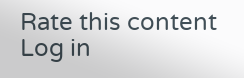Rate this content
Log in